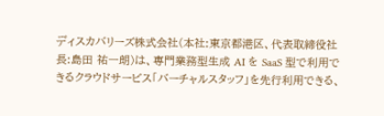ディスカバリーズ株式会社(本社:東京都港区、代表取締役社長:島田 祐一朗)は、専門業務型生成 AI を SaaS 型で利用できるクラウドサービス「バーチャルスタッフ」を先行利用できる、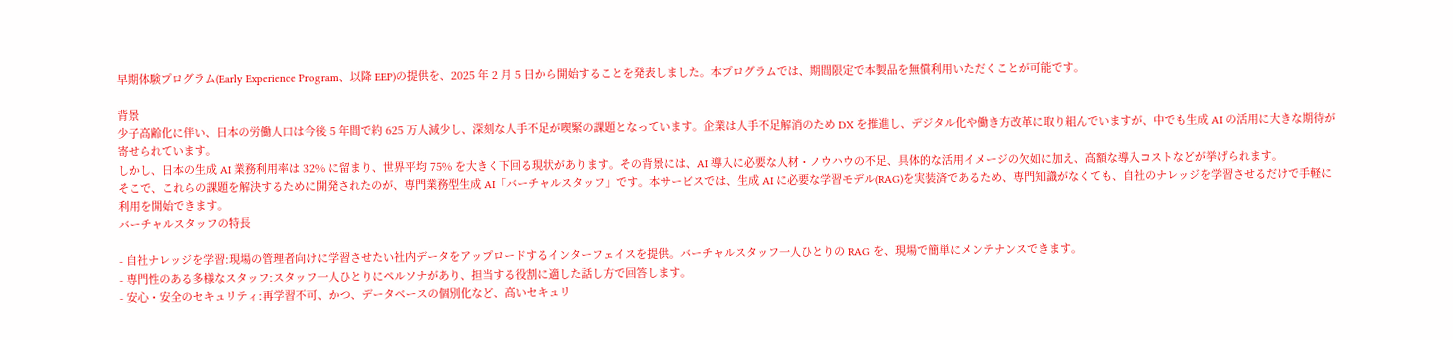早期体験プログラム(Early Experience Program、以降 EEP)の提供を、2025 年 2 月 5 日から開始することを発表しました。本プログラムでは、期間限定で本製品を無償利用いただくことが可能です。

背景
少子高齢化に伴い、日本の労働人口は今後 5 年間で約 625 万人減少し、深刻な人手不足が喫緊の課題となっています。企業は人手不足解消のため DX を推進し、デジタル化や働き方改革に取り組んでいますが、中でも生成 AI の活用に大きな期待が寄せられています。
しかし、日本の生成 AI 業務利用率は 32% に留まり、世界平均 75% を大きく下回る現状があります。その背景には、AI 導入に必要な人材・ノウハウの不足、具体的な活用イメージの欠如に加え、高額な導入コストなどが挙げられます。
そこで、これらの課題を解決するために開発されたのが、専門業務型生成 AI「バーチャルスタッフ」です。本サービスでは、生成 AI に必要な学習モデル(RAG)を実装済であるため、専門知識がなくても、自社のナレッジを学習させるだけで手軽に利用を開始できます。
バーチャルスタッフの特長

- 自社ナレッジを学習:現場の管理者向けに学習させたい社内データをアップロードするインターフェイスを提供。バーチャルスタッフ一人ひとりの RAG を、現場で簡単にメンテナンスできます。
- 専門性のある多様なスタッフ:スタッフ一人ひとりにペルソナがあり、担当する役割に適した話し方で回答します。
- 安心・安全のセキュリティ:再学習不可、かつ、データベースの個別化など、高いセキュリ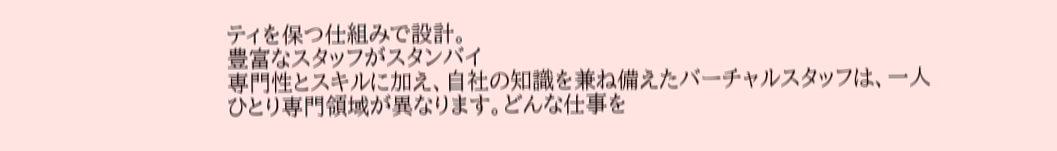ティを保つ仕組みで設計。
豊富なスタッフがスタンバイ
専門性とスキルに加え、自社の知識を兼ね備えたバーチャルスタッフは、一人ひとり専門領域が異なります。どんな仕事を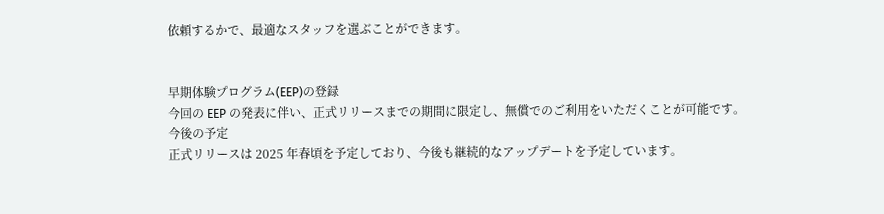依頼するかで、最適なスタッフを選ぶことができます。


早期体験プログラム(EEP)の登録
今回の EEP の発表に伴い、正式リリースまでの期間に限定し、無償でのご利用をいただくことが可能です。
今後の予定
正式リリースは 2025 年春頃を予定しており、今後も継続的なアップデートを予定しています。